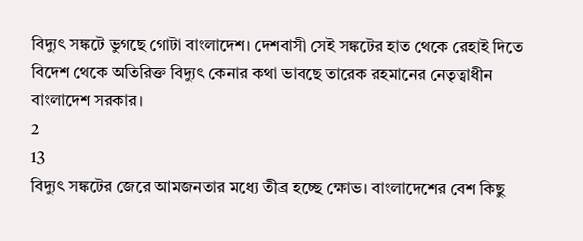বিদ্যুৎ সঙ্কটে ভুগছে গোটা বাংলাদেশ। দেশবাসী সেই সঙ্কটের হাত থেকে রেহাই দিতে বিদেশ থেকে অতিরিক্ত বিদ্যুৎ কেনার কথা ভাবছে তারেক রহমানের নেতৃত্বাধীন বাংলাদেশ সরকার।
2
13
বিদ্যুৎ সঙ্কটের জেরে আমজনতার মধ্যে তীব্র হচ্ছে ক্ষোভ। বাংলাদেশের বেশ কিছু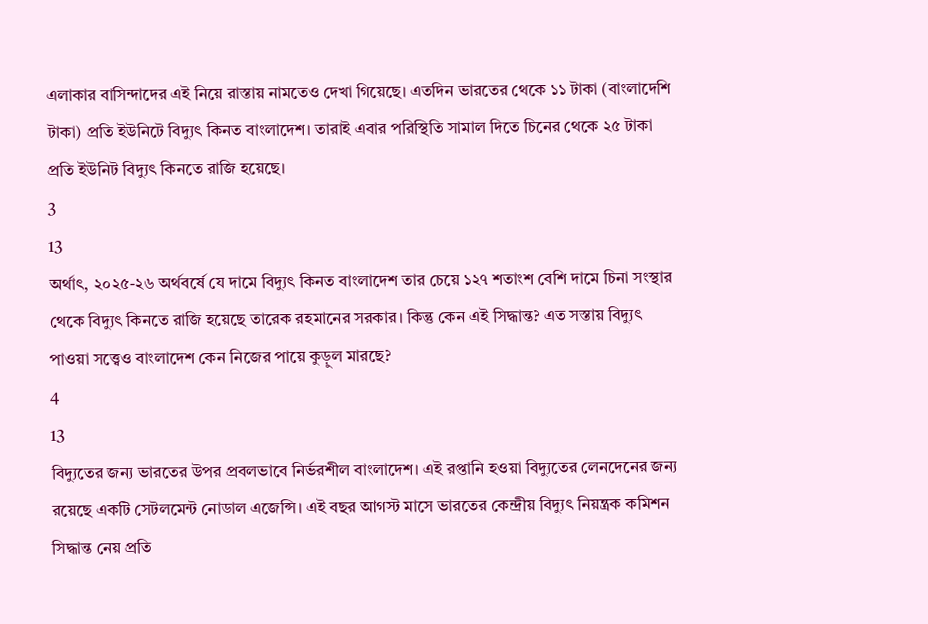এলাকার বাসিন্দাদের এই নিয়ে রাস্তায় নামতেও দেখা গিয়েছে। এতদিন ভারতের থেকে ১১ টাকা (বাংলাদেশি টাকা) প্রতি ইউনিটে বিদ্যুৎ কিনত বাংলাদেশ। তারাই এবার পরিস্থিতি সামাল দিতে চিনের থেকে ২৫ টাকা প্রতি ইউনিট বিদ্যুৎ কিনতে রাজি হয়েছে।
3
13
অর্থাৎ, ২০২৫-২৬ অর্থবর্ষে যে দামে বিদ্যুৎ কিনত বাংলাদেশ তার চেয়ে ১২৭ শতাংশ বেশি দামে চিনা সংস্থার থেকে বিদ্যুৎ কিনতে রাজি হয়েছে তারেক রহমানের সরকার। কিন্তু কেন এই সিদ্ধান্ত? এত সস্তায় বিদ্যুৎ পাওয়া সত্ত্বেও বাংলাদেশ কেন নিজের পায়ে কুড়ুল মারছে?
4
13
বিদ্যুতের জন্য ভারতের উপর প্রবলভাবে নির্ভরশীল বাংলাদেশ। এই রপ্তানি হওয়া বিদ্যুতের লেনদেনের জন্য রয়েছে একটি সেটলমেন্ট নোডাল এজেন্সি। এই বছর আগস্ট মাসে ভারতের কেন্দ্রীয় বিদ্যুৎ নিয়ন্ত্রক কমিশন সিদ্ধান্ত নেয় প্রতি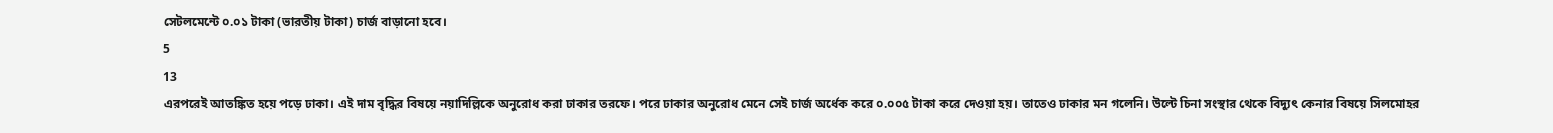সেটলমেন্টে ০.০১ টাকা (ভারতীয় টাকা) চার্জ বাড়ানো হবে।
5
13
এরপরেই আতঙ্কিত হয়ে পড়ে ঢাকা। এই দাম বৃদ্ধির বিষয়ে নয়াদিল্লিকে অনুরোধ করা ঢাকার তরফে। পরে ঢাকার অনুরোধ মেনে সেই চার্জ অর্ধেক করে ০.০০৫ টাকা করে দেওয়া হয়। তাতেও ঢাকার মন গলেনি। উল্টে চিনা সংস্থার থেকে বিদ্যুৎ কেনার বিষয়ে সিলমোহর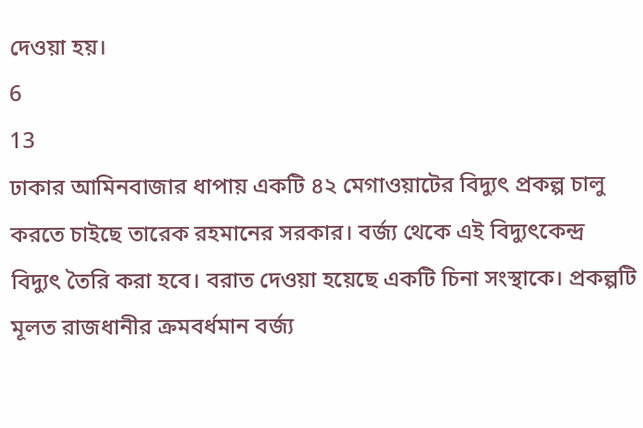দেওয়া হয়।
6
13
ঢাকার আমিনবাজার ধাপায় একটি ৪২ মেগাওয়াটের বিদ্যুৎ প্রকল্প চালু করতে চাইছে তারেক রহমানের সরকার। বর্জ্য থেকে এই বিদ্যুৎকেন্দ্র বিদ্যুৎ তৈরি করা হবে। বরাত দেওয়া হয়েছে একটি চিনা সংস্থাকে। প্রকল্পটি মূলত রাজধানীর ক্রমবর্ধমান বর্জ্য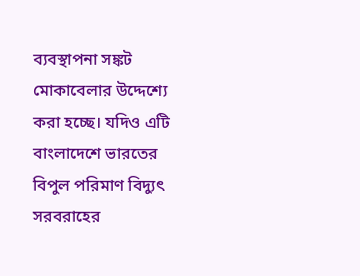ব্যবস্থাপনা সঙ্কট মোকাবেলার উদ্দেশ্যে করা হচ্ছে। যদিও এটি বাংলাদেশে ভারতের বিপুল পরিমাণ বিদ্যুৎ সরবরাহের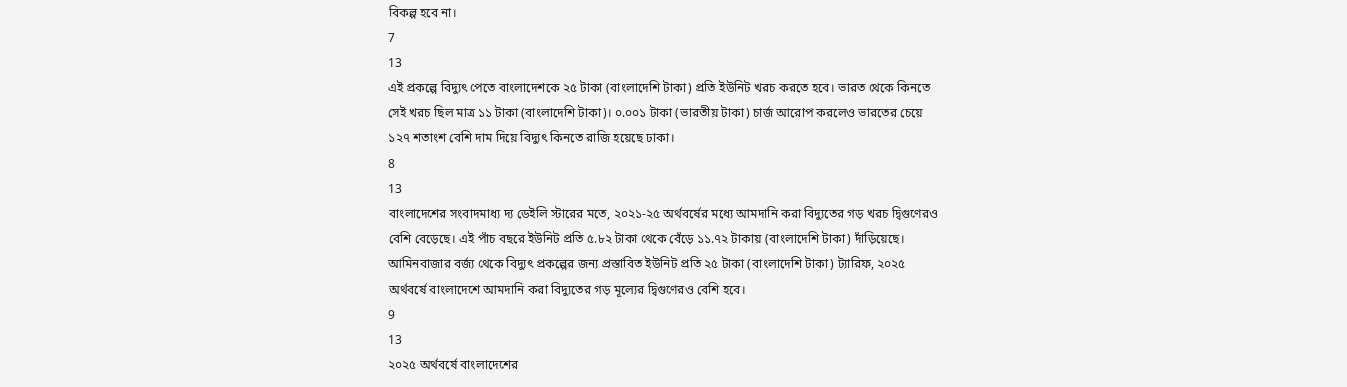বিকল্প হবে না।
7
13
এই প্রকল্পে বিদ্যুৎ পেতে বাংলাদেশকে ২৫ টাকা (বাংলাদেশি টাকা) প্রতি ইউনিট খরচ করতে হবে। ভারত থেকে কিনতে সেই খরচ ছিল মাত্র ১১ টাকা (বাংলাদেশি টাকা)। ০.০০১ টাকা (ভারতীয় টাকা) চার্জ আরোপ করলেও ভারতের চেয়ে ১২৭ শতাংশ বেশি দাম দিয়ে বিদ্যুৎ কিনতে রাজি হয়েছে ঢাকা।
8
13
বাংলাদেশের সংবাদমাধ্য দ্য ডেইলি স্টারের মতে, ২০২১-২৫ অর্থবর্ষের মধ্যে আমদানি করা বিদ্যুতের গড় খরচ দ্বিগুণেরও বেশি বেড়েছে। এই পাঁচ বছরে ইউনিট প্রতি ৫.৮২ টাকা থেকে বেঁড়ে ১১.৭২ টাকায় (বাংলাদেশি টাকা) দাঁড়িয়েছে। আমিনবাজার বর্জ্য থেকে বিদ্যুৎ প্রকল্পের জন্য প্রস্তাবিত ইউনিট প্রতি ২৫ টাকা (বাংলাদেশি টাকা) ট্যারিফ, ২০২৫ অর্থবর্ষে বাংলাদেশে আমদানি করা বিদ্যুতের গড় মূল্যের দ্বিগুণেরও বেশি হবে।
9
13
২০২৫ অর্থবর্ষে বাংলাদেশের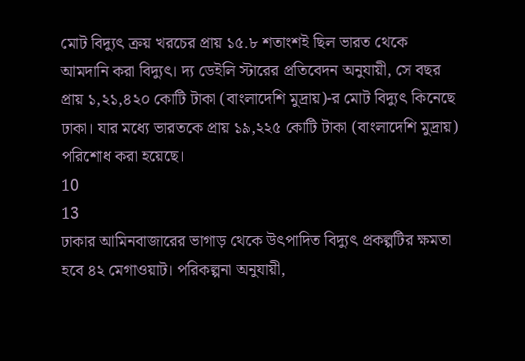মোট বিদ্যুৎ ক্রয় খরচের প্রায় ১৫.৮ শতাংশই ছিল ভারত থেকে আমদানি করা বিদ্যুৎ। দ্য ডেইলি স্টারের প্রতিবেদন অনুযায়ী, সে বছর প্রায় ১,২১,৪২০ কোটি টাকা (বাংলাদেশি মুদ্রায়)-র মোট বিদ্যুৎ কিনেছে ঢাকা। যার মধ্যে ভারতকে প্রায় ১৯,২২৫ কোটি টাকা (বাংলাদেশি মুদ্রায়) পরিশোধ করা হয়েছে।
10
13
ঢাকার আমিনবাজারের ভাগাড় থেকে উৎপাদিত বিদ্যুৎ প্রকল্পটির ক্ষমতা হবে ৪২ মেগাওয়াট। পরিকল্পনা অনুযায়ী,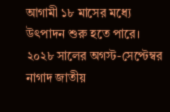আগামী ১৮ মাসের মধ্যে উৎপাদন শুরু হতে পারে। ২০২৮ সালের অগস্ট-সেপ্টেম্বর নাগাদ জাতীয়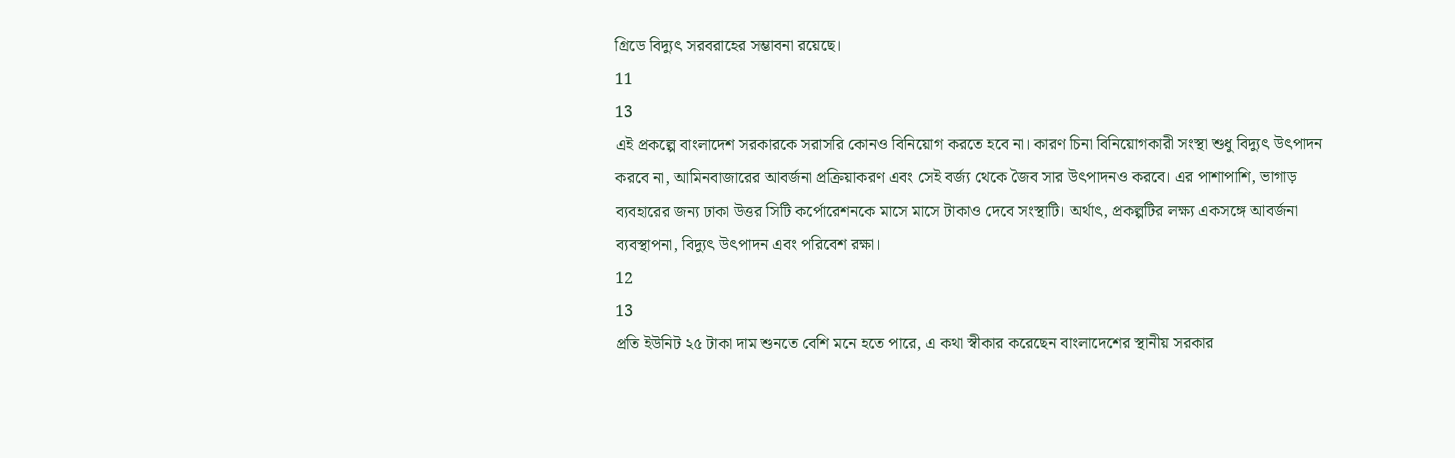গ্রিডে বিদ্যুৎ সরবরাহের সম্ভাবনা রয়েছে।
11
13
এই প্রকল্পে বাংলাদেশ সরকারকে সরাসরি কোনও বিনিয়োগ করতে হবে না। কারণ চিনা বিনিয়োগকারী সংস্থা শুধু বিদ্যুৎ উৎপাদন করবে না, আমিনবাজারের আবর্জনা প্রক্রিয়াকরণ এবং সেই বর্জ্য থেকে জৈব সার উৎপাদনও করবে। এর পাশাপাশি, ভাগাড় ব্যবহারের জন্য ঢাকা উত্তর সিটি কর্পোরেশনকে মাসে মাসে টাকাও দেবে সংস্থাটি। অর্থাৎ, প্রকল্পটির লক্ষ্য একসঙ্গে আবর্জনা ব্যবস্থাপনা, বিদ্যুৎ উৎপাদন এবং পরিবেশ রক্ষা।
12
13
প্রতি ইউনিট ২৫ টাকা দাম শুনতে বেশি মনে হতে পারে, এ কথা স্বীকার করেছেন বাংলাদেশের স্থানীয় সরকার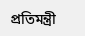প্রতিমন্ত্রী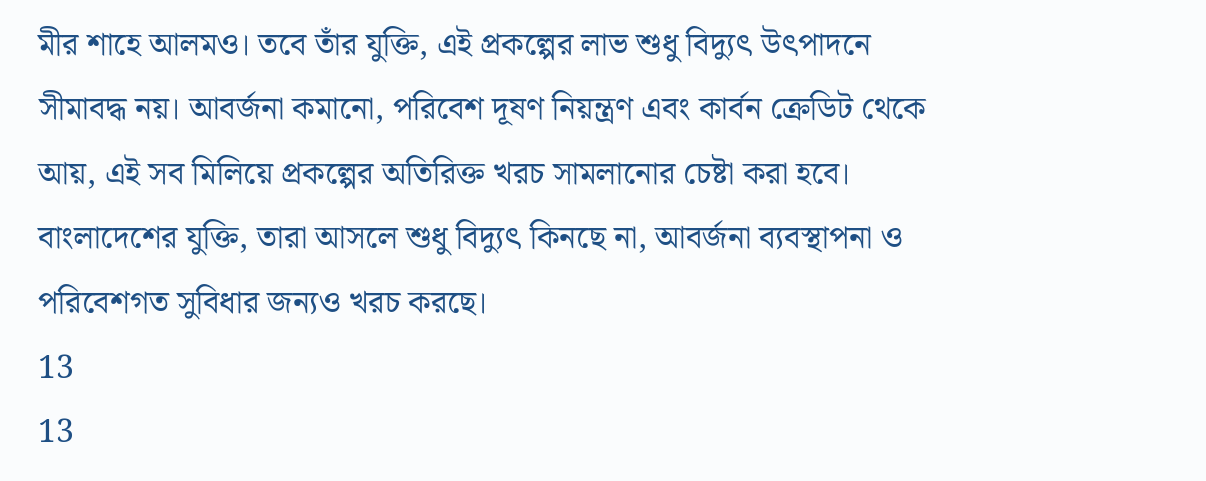মীর শাহে আলমও। তবে তাঁর যুক্তি, এই প্রকল্পের লাভ শুধু বিদ্যুৎ উৎপাদনে সীমাবদ্ধ নয়। আবর্জনা কমানো, পরিবেশ দূষণ নিয়ন্ত্রণ এবং কার্বন ক্রেডিট থেকে আয়, এই সব মিলিয়ে প্রকল্পের অতিরিক্ত খরচ সামলানোর চেষ্টা করা হবে। বাংলাদেশের যুক্তি, তারা আসলে শুধু বিদ্যুৎ কিনছে না, আবর্জনা ব্যবস্থাপনা ও পরিবেশগত সুবিধার জন্যও খরচ করছে।
13
13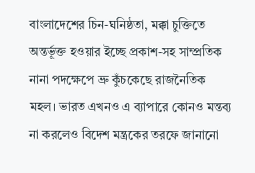বাংলাদেশের চিন-ঘনিষ্ঠতা, মক্কা চুক্তিতে অন্তর্ভূক্ত হওয়ার ইচ্ছে প্রকাশ-সহ সাম্প্রতিক নানা পদক্ষেপে ভ্রু কুঁচকেছে রাজনৈতিক মহল। ভারত এখনও এ ব্যাপারে কোনও মন্তব্য না করলেও বিদেশ মন্ত্রকের তরফে জানানো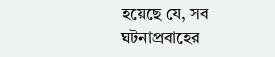হয়েছে যে, সব ঘটনাপ্রবাহের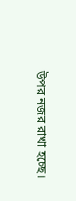উপর নজর রাখা হচ্ছে।